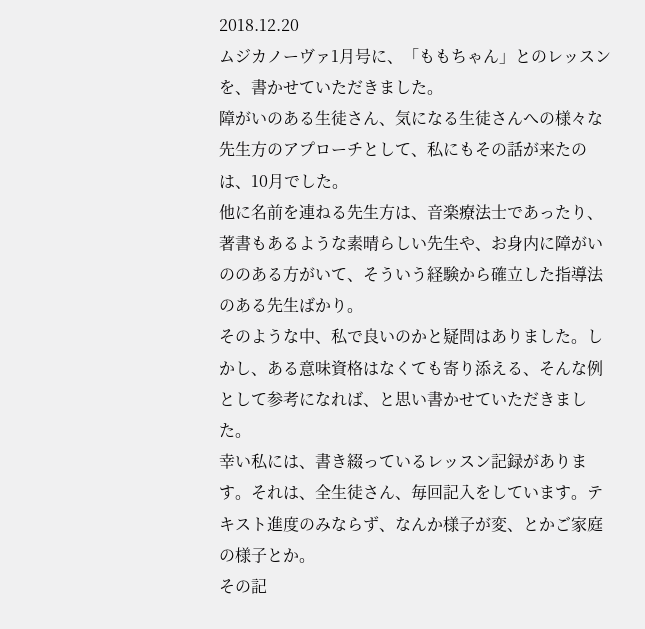2018.12.20
ムジカノーヴァ1月号に、「ももちゃん」とのレッスンを、書かせていただきました。
障がいのある生徒さん、気になる生徒さんへの様々な先生方のアプローチとして、私にもその話が来たのは、10月でした。
他に名前を連ねる先生方は、音楽療法士であったり、著書もあるような素晴らしい先生や、お身内に障がいののある方がいて、そういう経験から確立した指導法のある先生ばかり。
そのような中、私で良いのかと疑問はありました。しかし、ある意味資格はなくても寄り添える、そんな例として参考になれば、と思い書かせていただきました。
幸い私には、書き綴っているレッスン記録があります。それは、全生徒さん、毎回記入をしています。テキスト進度のみならず、なんか様子が変、とかご家庭の様子とか。
その記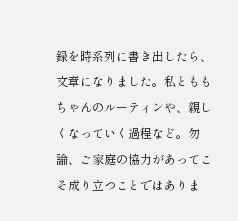録を時系列に書き出したら、文章になりました。私とももちゃんのルーティンや、親しくなっていく過程など。勿論、ご家庭の協力があってこそ成り立つことではありま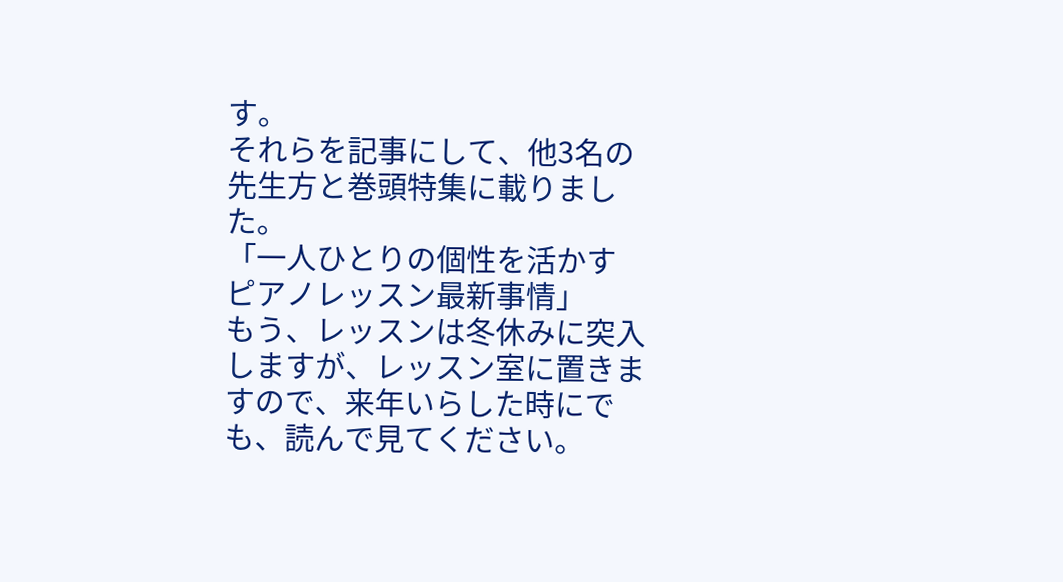す。
それらを記事にして、他3名の先生方と巻頭特集に載りました。
「一人ひとりの個性を活かす
ピアノレッスン最新事情」
もう、レッスンは冬休みに突入しますが、レッスン室に置きますので、来年いらした時にでも、読んで見てください。